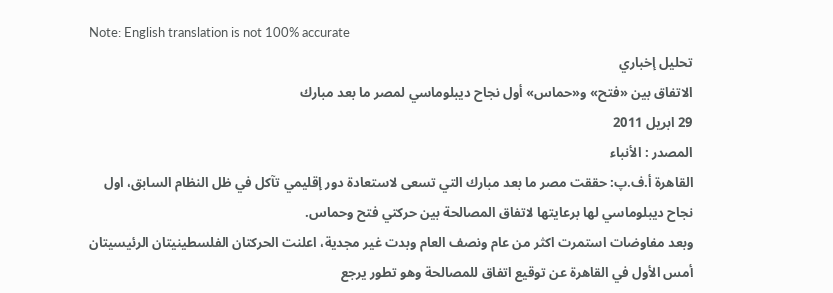Note: English translation is not 100% accurate
تحليل إخباري
الاتفاق بين «فتح» و«حماس» أول نجاح ديبلوماسي لمصر ما بعد مبارك
29 ابريل 2011
المصدر : الأنباء
القاهرة أ.ف.پ: حققت مصر ما بعد مبارك التي تسعى لاستعادة دور إقليمي تآكل في ظل النظام السابق، اول نجاح ديبلوماسي لها برعايتها لاتفاق المصالحة بين حركتي فتح وحماس.
وبعد مفاوضات استمرت اكثر من عام ونصف العام وبدت غير مجدية، اعلنت الحركتان الفلسطينيتان الرئيسيتان أمس الأول في القاهرة عن توقيع اتفاق للمصالحة وهو تطور يرجع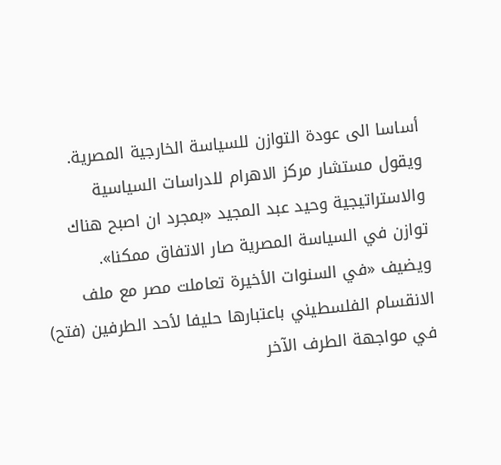أساسا الى عودة التوازن للسياسة الخارجية المصرية.
ويقول مستشار مركز الاهرام للدراسات السياسية والاستراتيجية وحيد عبد المجيد «بمجرد ان اصبح هناك توازن في السياسة المصرية صار الاتفاق ممكنا».
ويضيف «في السنوات الأخيرة تعاملت مصر مع ملف الانقسام الفلسطيني باعتبارها حليفا لأحد الطرفين (فتح) في مواجهة الطرف الآخر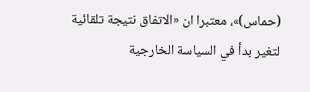(حماس)»، معتبرا ان «الاتفاق نتيجة تلقائية لتغير بدأ في السياسة الخارجية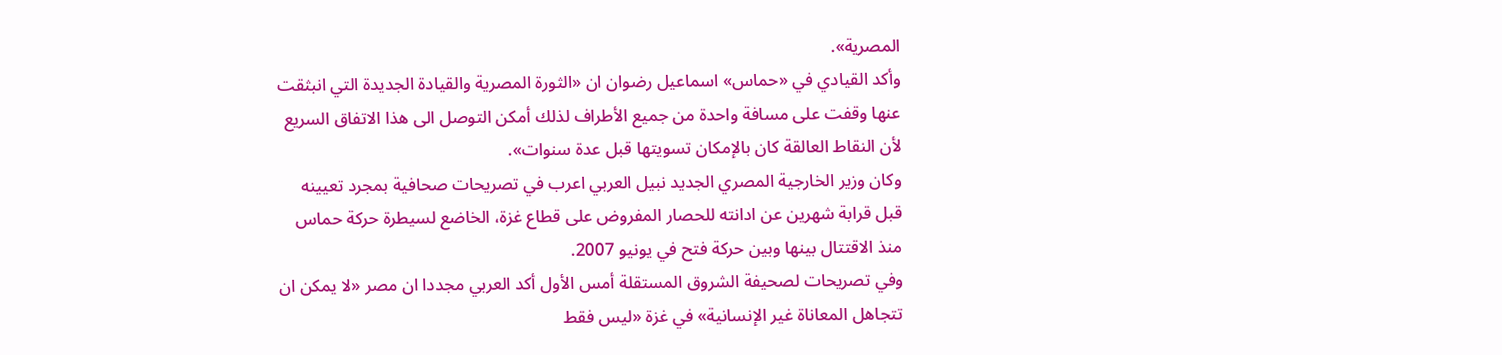المصرية».
وأكد القيادي في «حماس» اسماعيل رضوان ان «الثورة المصرية والقيادة الجديدة التي انبثقت عنها وقفت على مسافة واحدة من جميع الأطراف لذلك أمكن التوصل الى هذا الاتفاق السريع لأن النقاط العالقة كان بالإمكان تسويتها قبل عدة سنوات».
وكان وزير الخارجية المصري الجديد نبيل العربي اعرب في تصريحات صحافية بمجرد تعيينه قبل قرابة شهرين عن ادانته للحصار المفروض على قطاع غزة، الخاضع لسيطرة حركة حماس منذ الاقتتال بينها وبين حركة فتح في يونيو 2007.
وفي تصريحات لصحيفة الشروق المستقلة أمس الأول أكد العربي مجددا ان مصر «لا يمكن ان تتجاهل المعاناة غير الإنسانية» في غزة «ليس فقط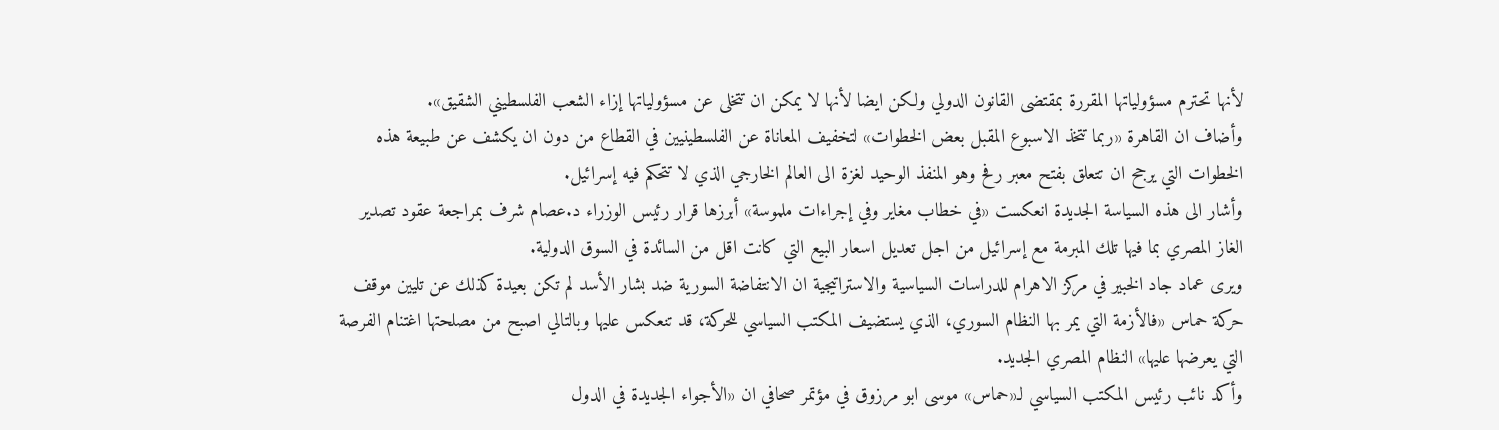لأنها تحترم مسؤولياتها المقررة بمقتضى القانون الدولي ولكن ايضا لأنها لا يمكن ان تتخلى عن مسؤولياتها إزاء الشعب الفلسطيني الشقيق».
وأضاف ان القاهرة «ربما تتخذ الاسبوع المقبل بعض الخطوات» لتخفيف المعاناة عن الفلسطينيين في القطاع من دون ان يكشف عن طبيعة هذه الخطوات التي يرجح ان تتعلق بفتح معبر رفح وهو المنفذ الوحيد لغزة الى العالم الخارجي الذي لا تتحكم فيه إسرائيل.
وأشار الى هذه السياسة الجديدة انعكست «في خطاب مغاير وفي إجراءات ملموسة» أبرزها قرار رئيس الوزراء د.عصام شرف بمراجعة عقود تصدير الغاز المصري بما فيها تلك المبرمة مع إسرائيل من اجل تعديل اسعار البيع التي كانت اقل من السائدة في السوق الدولية.
ويرى عماد جاد الخبير في مركز الاهرام للدراسات السياسية والاستراتيجية ان الانتفاضة السورية ضد بشار الأسد لم تكن بعيدة كذلك عن تليين موقف حركة حماس «فالأزمة التي يمر بها النظام السوري، الذي يستضيف المكتب السياسي للحركة، قد تنعكس عليها وبالتالي اصبح من مصلحتها اغتنام الفرصة التي يعرضها عليها» النظام المصري الجديد.
وأكد نائب رئيس المكتب السياسي لـ«حماس» موسى ابو مرزوق في مؤتمر صحافي ان «الأجواء الجديدة في الدول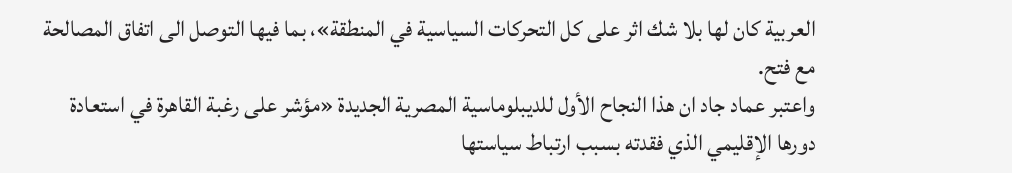العربية كان لها بلا شك اثر على كل التحركات السياسية في المنطقة»، بما فيها التوصل الى اتفاق المصالحة مع فتح.
واعتبر عماد جاد ان هذا النجاح الأول للديبلوماسية المصرية الجديدة «مؤشر على رغبة القاهرة في استعادة دورها الإقليمي الذي فقدته بسبب ارتباط سياستها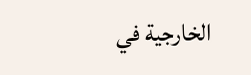الخارجية في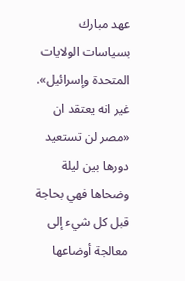عهد مبارك بسياسات الولايات المتحدة وإسرائيل».
غير انه يعتقد ان «مصر لن تستعيد دورها بين ليلة وضحاها فهي بحاجة قبل كل شيء إلى معالجة أوضاعها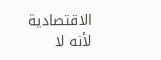الاقتصادية لأنه لا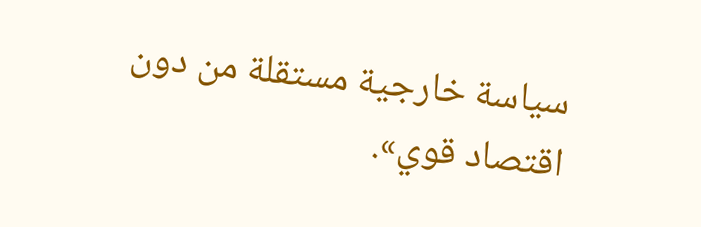سياسة خارجية مستقلة من دون اقتصاد قوي».